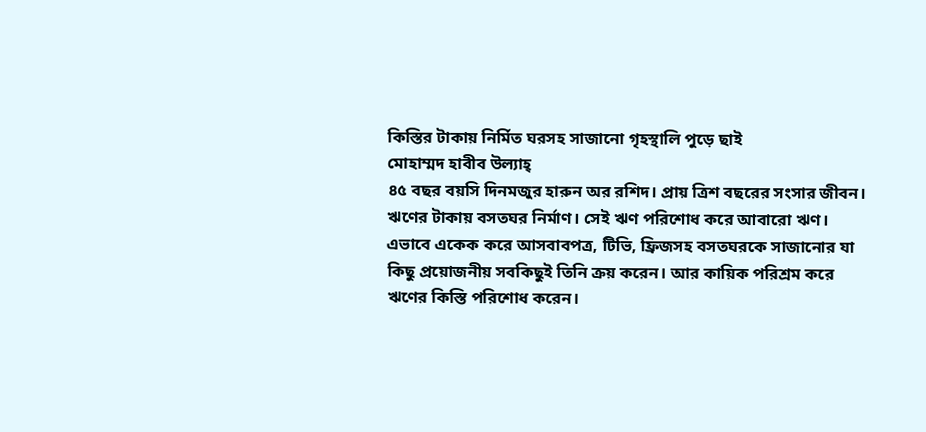কিস্তির টাকায় নির্মিত ঘরসহ সাজানো গৃহস্থালি পুড়ে ছাই
মোহাম্মদ হাবীব উল্যাহ্
৪৫ বছর বয়সি দিনমজুর হারুন অর রশিদ। প্রায় ত্রিশ বছরের সংসার জীবন। ঋণের টাকায় বসতঘর নির্মাণ। সেই ঋণ পরিশোধ করে আবারো ঋণ। এভাবে একেক করে আসবাবপত্র, টিভি, ফ্রিজসহ বসতঘরকে সাজানোর যা কিছু প্রয়োজনীয় সবকিছুই তিনি ক্রয় করেন। আর কায়িক পরিশ্রম করে ঋণের কিস্তি পরিশোধ করেন।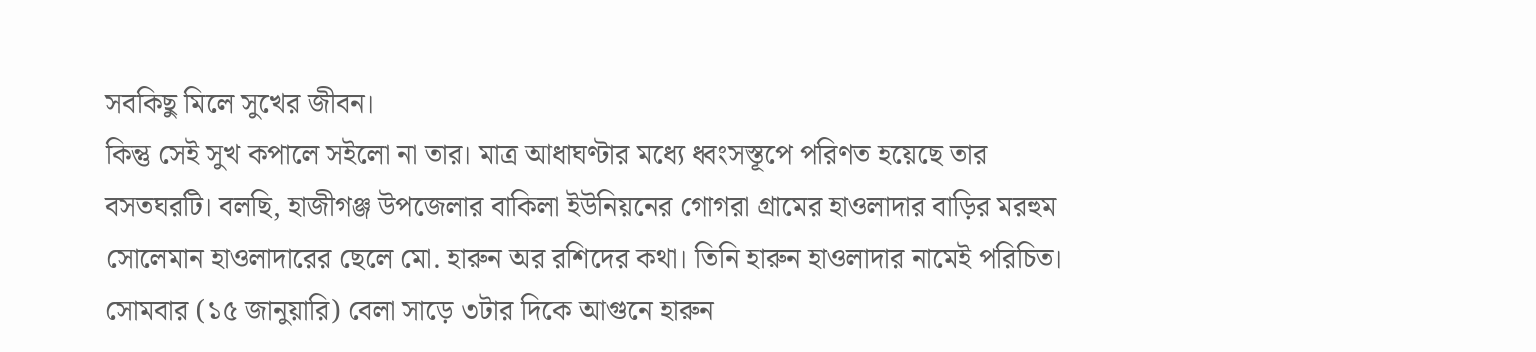সবকিছু মিলে সুখের জীবন।
কিন্তু সেই সুখ কপালে সইলো না তার। মাত্র আধাঘণ্টার মধ্যে ধ্বংসস্তূপে পরিণত হয়েছে তার বসতঘরটি। বলছি, হাজীগঞ্জ উপজেলার বাকিলা ইউনিয়নের গোগরা গ্রামের হাওলাদার বাড়ির মরহুম সোলেমান হাওলাদারের ছেলে মো. হারুন অর রশিদের কথা। তিনি হারুন হাওলাদার নামেই পরিচিত।
সোমবার (১৫ জানুয়ারি) বেলা সাড়ে ৩টার দিকে আগুনে হারুন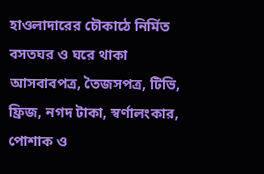হাওলাদারের চৌকাঠে নির্মিত বসতঘর ও ঘরে থাকা আসবাবপত্র, তৈজসপত্র, টিভি, ফ্রিজ, নগদ টাকা, স্বর্ণালংকার, পোশাক ও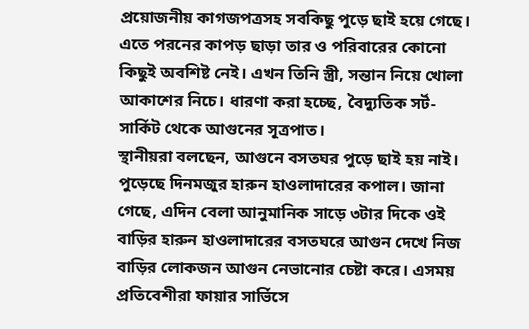প্রয়োজনীয় কাগজপত্রসহ সবকিছু পুড়ে ছাই হয়ে গেছে। এতে পরনের কাপড় ছাড়া তার ও পরিবারের কোনো কিছুই অবশিষ্ট নেই। এখন তিনি স্ত্রী, সন্তান নিয়ে খোলা আকাশের নিচে। ধারণা করা হচ্ছে, বৈদ্যুতিক সর্ট-সার্কিট থেকে আগুনের সূত্রপাত।
স্থানীয়রা বলছেন, আগুনে বসতঘর পুড়ে ছাই হয় নাই। পুড়েছে দিনমজুর হারুন হাওলাদারের কপাল। জানা গেছে, এদিন বেলা আনুমানিক সাড়ে ৩টার দিকে ওই বাড়ির হারুন হাওলাদারের বসতঘরে আগুন দেখে নিজ বাড়ির লোকজন আগুন নেভানোর চেষ্টা করে। এসময় প্রতিবেশীরা ফায়ার সার্ভিসে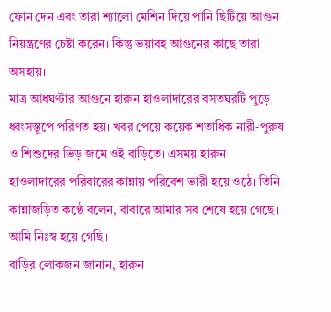ফোন দেন এবং তারা শ্যালো মেশিন দিয়ে পানি ছিটিয়ে আগুন নিয়ন্ত্রণের চেষ্টা করেন। কিন্তু ভয়াবহ আগুনের কাছে তারা অসহায়।
মাত্র আধঘণ্টার আগুনে হারুন হাওলাদারের বসতঘরটি পুড়ে ধ্বংসস্তূপে পরিণত হয়। খবর পেয়ে কয়েক শতাধিক নারী-পুরুষ ও শিশুদের ভিড় জমে ওই বাড়িতে। এসময় হারুন হাওলাদারের পরিবারের কান্নায় পরিবেশ ভারী হয়ে ওঠে। তিনি কান্নাজড়িত কণ্ঠে বলেন, বাবারে আমার সব শেষে হয়ে গেছে। আমি নিঃস্ব হয়ে গেছি।
বাড়ির লোকজন জানান, হারুন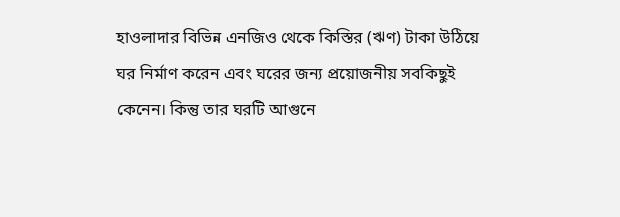হাওলাদার বিভিন্ন এনজিও থেকে কিস্তির (ঋণ) টাকা উঠিয়ে ঘর নির্মাণ করেন এবং ঘরের জন্য প্রয়োজনীয় সবকিছুই কেনেন। কিন্তু তার ঘরটি আগুনে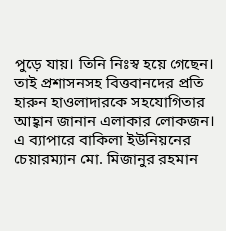পুড়ে যায়। তিনি নিঃস্ব হয়ে গেছেন। তাই প্রশাসনসহ বিত্তবানদের প্রতি হারুন হাওলাদারকে সহযোগিতার আহ্বান জানান এলাকার লোকজন।
এ ব্যাপারে বাকিলা ইউনিয়নের চেয়ারম্যান মো. মিজানুর রহমান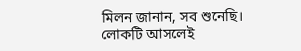মিলন জানান, সব শুনেছি। লোকটি আসলেই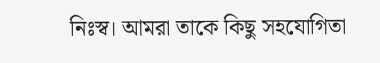নিঃস্ব। আমরা তাকে কিছু সহযোগিতা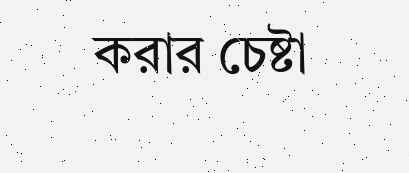করার চেষ্টা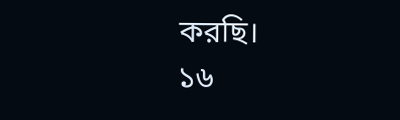করছি।
১৬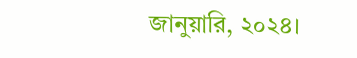জানুয়ারি, ২০২৪।